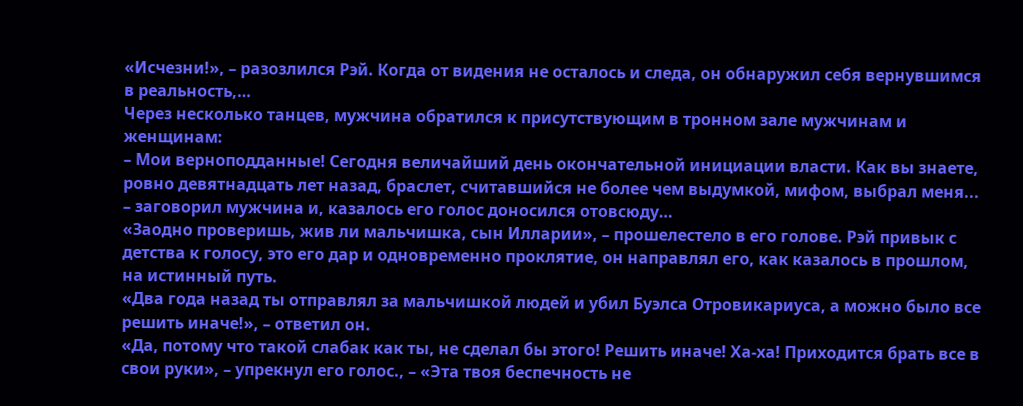«Исчезни!», – разозлился Рэй. Когда от видения не осталось и следа, он обнаружил себя вернувшимся в реальность,…
Через несколько танцев, мужчина обратился к присутствующим в тронном зале мужчинам и женщинам:
– Мои верноподданные! Сегодня величайший день окончательной инициации власти. Как вы знаете, ровно девятнадцать лет назад, браслет, считавшийся не более чем выдумкой, мифом, выбрал меня... – заговорил мужчина и, казалось его голос доносился отовсюду…
«Заодно проверишь, жив ли мальчишка, сын Илларии», – прошелестело в его голове. Рэй привык с детства к голосу, это его дар и одновременно проклятие, он направлял его, как казалось в прошлом, на истинный путь.
«Два года назад ты отправлял за мальчишкой людей и убил Буэлса Отровикариуса, а можно было все решить иначе!», – ответил он.
«Да, потому что такой слабак как ты, не сделал бы этого! Решить иначе! Ха-ха! Приходится брать все в свои руки», – упрекнул его голос., – «Эта твоя беспечность не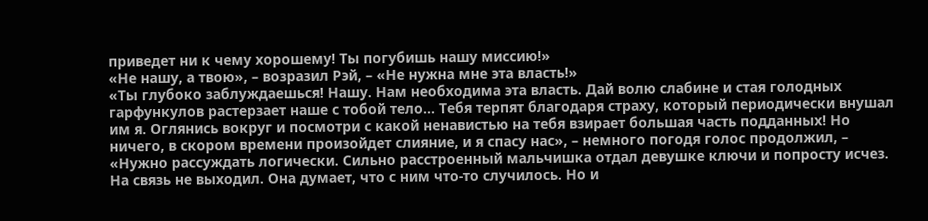приведет ни к чему хорошему! Ты погубишь нашу миссию!»
«Не нашу, а твою», – возразил Рэй, – «Не нужна мне эта власть!»
«Ты глубоко заблуждаешься! Нашу. Нам необходима эта власть. Дай волю слабине и стая голодных гарфункулов растерзает наше с тобой тело… Тебя терпят благодаря страху, который периодически внушал им я. Оглянись вокруг и посмотри с какой ненавистью на тебя взирает большая часть подданных! Но ничего, в скором времени произойдет слияние, и я спасу нас», – немного погодя голос продолжил, – «Нужно рассуждать логически. Сильно расстроенный мальчишка отдал девушке ключи и попросту исчез. На связь не выходил. Она думает, что с ним что-то случилось. Но и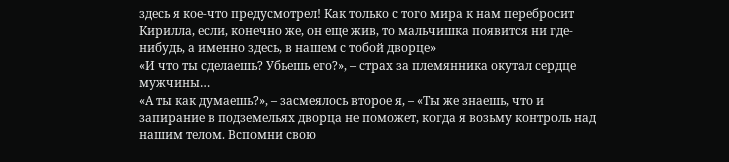здесь я кое-что предусмотрел! Как только с того мира к нам перебросит Кирилла, если, конечно же, он еще жив, то мальчишка появится ни где-нибудь, а именно здесь, в нашем с тобой дворце»
«И что ты сделаешь? Убьешь его?», – страх за племянника окутал сердце мужчины…
«А ты как думаешь?», – засмеялось второе я, – «Ты же знаешь, что и запирание в подземельях дворца не поможет, когда я возьму контроль над нашим телом. Вспомни свою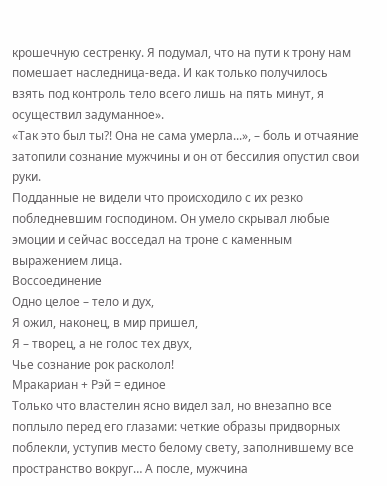крошечную сестренку. Я подумал, что на пути к трону нам помешает наследница-веда. И как только получилось взять под контроль тело всего лишь на пять минут, я осуществил задуманное».
«Так это был ты?! Она не сама умерла...», – боль и отчаяние затопили сознание мужчины и он от бессилия опустил свои руки.
Подданные не видели что происходило с их резко побледневшим господином. Он умело скрывал любые эмоции и сейчас восседал на троне с каменным выражением лица.
Воссоединение
Одно целое – тело и дух,
Я ожил, наконец, в мир пришел,
Я – творец, а не голос тех двух,
Чье сознание рок расколол!
Мракариан + Рэй = единое
Только что властелин ясно видел зал, но внезапно все поплыло перед его глазами: четкие образы придворных поблекли, уступив место белому свету, заполнившему все пространство вокруг… А после, мужчина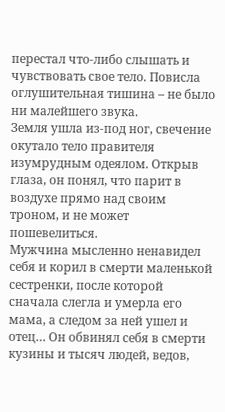перестал что-либо слышать и чувствовать свое тело. Повисла оглушительная тишина – не было ни малейшего звука.
Земля ушла из-под ног, свечение окутало тело правителя изумрудным одеялом. Открыв глаза, он понял, что парит в воздухе прямо над своим троном, и не может пошевелиться.
Мужчина мысленно ненавидел себя и корил в смерти маленькой сестренки, после которой сначала слегла и умерла его мама, а следом за ней ушел и отец… Он обвинял себя в смерти кузины и тысяч людей, ведов,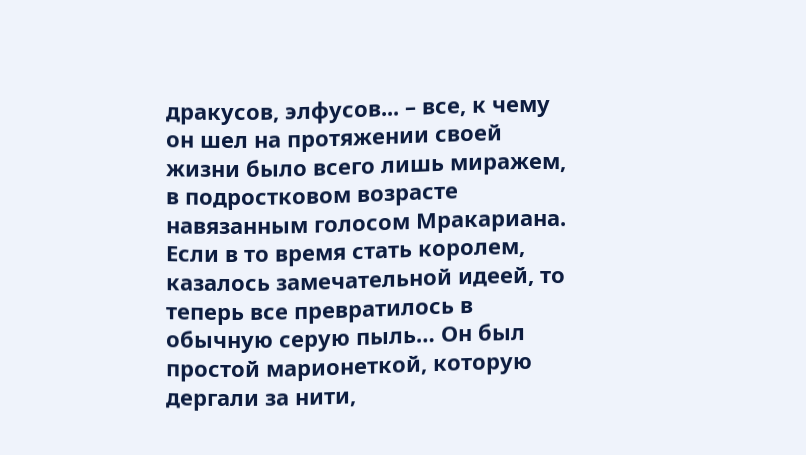дракусов, элфусов... – все, к чему он шел на протяжении своей жизни было всего лишь миражем, в подростковом возрасте навязанным голосом Мракариана.
Если в то время стать королем, казалось замечательной идеей, то теперь все превратилось в обычную серую пыль… Он был простой марионеткой, которую дергали за нити,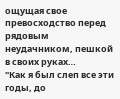ощущая свое превосходство перед рядовым неудачником, пешкой в своих руках…
"Как я был слеп все эти годы, до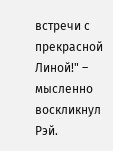встречи с прекрасной Линой!" – мысленно воскликнул Рэй.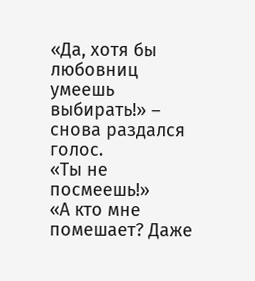«Да, хотя бы любовниц умеешь выбирать!» – снова раздался голос.
«Ты не посмеешь!»
«А кто мне помешает? Даже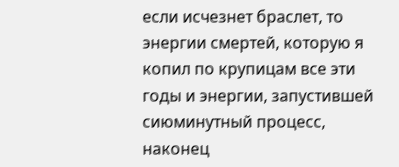если исчезнет браслет, то энергии смертей, которую я копил по крупицам все эти годы и энергии, запустившей сиюминутный процесс, наконец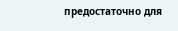предостаточно для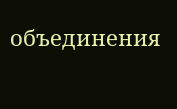объединения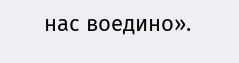нас воедино».